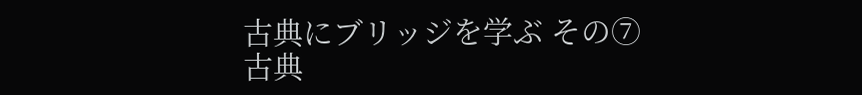古典にブリッジを学ぶ その⑦
古典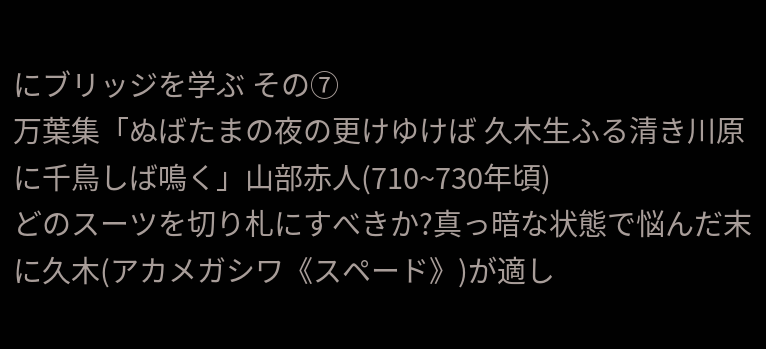にブリッジを学ぶ その⑦
万葉集「ぬばたまの夜の更けゆけば 久木生ふる清き川原に千鳥しば鳴く」山部赤人(710~730年頃)
どのスーツを切り札にすべきか?真っ暗な状態で悩んだ末に久木(アカメガシワ《スペード》)が適し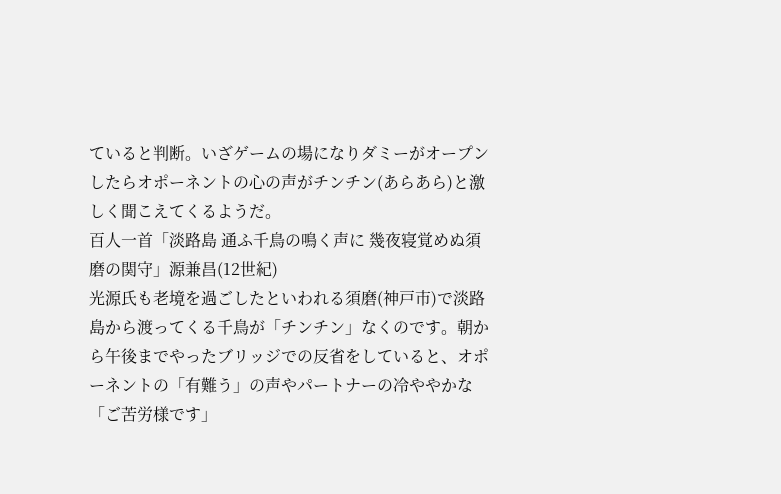ていると判断。いざゲームの場になりダミーがオープンしたらオポーネントの心の声がチンチン(あらあら)と激しく聞こえてくるようだ。
百人一首「淡路島 通ふ千鳥の鳴く声に 幾夜寝覚めぬ須磨の関守」源兼昌(12世紀)
光源氏も老境を過ごしたといわれる須磨(神戸市)で淡路島から渡ってくる千鳥が「チンチン」なくのです。朝から午後までやったブリッジでの反省をしていると、オポーネントの「有難う」の声やパートナーの冷ややかな「ご苦労様です」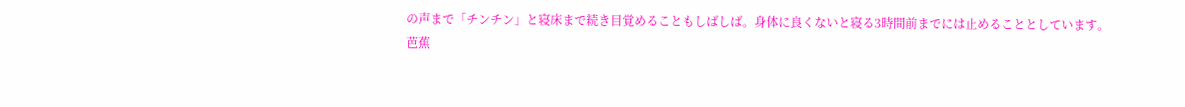の声まで「チンチン」と寝床まで続き目覚めることもしばしば。身体に良くないと寝る3時間前までには止めることとしています。
芭蕉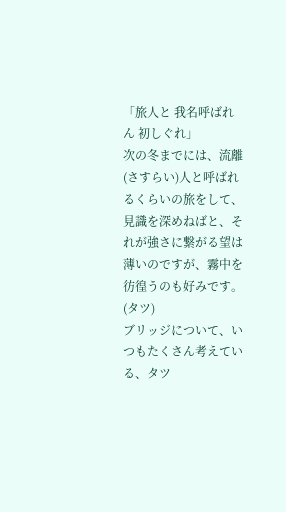「旅人と 我名呼ばれん 初しぐれ」
次の冬までには、流離(さすらい)人と呼ばれるくらいの旅をして、見識を深めねばと、それが強さに繋がる望は薄いのですが、霧中を彷徨うのも好みです。
(タツ)
ブリッジについて、いつもたくさん考えている、タツ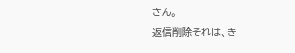さん。
返信削除それは、き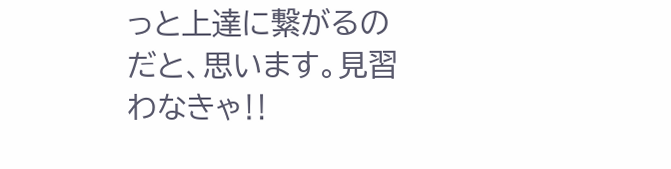っと上達に繋がるのだと、思います。見習わなきゃ‼